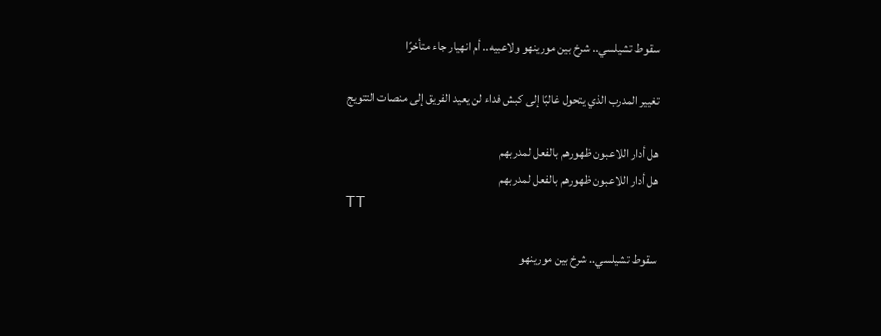سقوط تشيلسي.. شرخ بين مورينهو ولاعبيه.. أم انهيار جاء متأخرًا

تغيير المدرب الذي يتحول غالبًا إلى كبش فداء لن يعيد الفريق إلى منصات التتويج

هل أدار اللاعبون ظهورهم بالفعل لمدربهم
هل أدار اللاعبون ظهورهم بالفعل لمدربهم
TT

سقوط تشيلسي.. شرخ بين مورينهو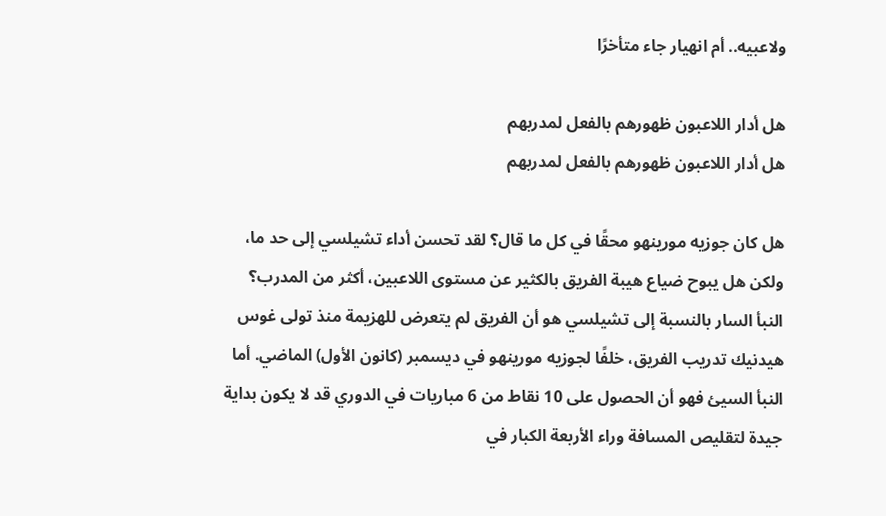ولاعبيه.. أم انهيار جاء متأخرًا

هل أدار اللاعبون ظهورهم بالفعل لمدربهم
هل أدار اللاعبون ظهورهم بالفعل لمدربهم

هل كان جوزيه مورينهو محقًا في كل ما قال؟ لقد تحسن أداء تشيلسي إلى حد ما، ولكن هل يبوح ضياع هيبة الفريق بالكثير عن مستوى اللاعبين، أكثر من المدرب؟
النبأ السار بالنسبة إلى تشيلسي هو أن الفريق لم يتعرض للهزيمة منذ تولى غوس هيدنيك تدريب الفريق، خلفًا لجوزيه مورينهو في ديسمبر (كانون الأول) الماضي. أما النبأ السيئ فهو أن الحصول على 10 نقاط من 6 مباريات في الدوري قد لا يكون بداية جيدة لتقليص المسافة وراء الأربعة الكبار في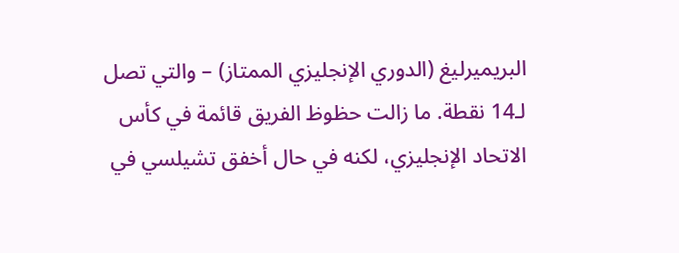البريميرليغ (الدوري الإنجليزي الممتاز) – والتي تصل لـ14 نقطة. ما زالت حظوظ الفريق قائمة في كأس الاتحاد الإنجليزي، لكنه في حال أخفق تشيلسي في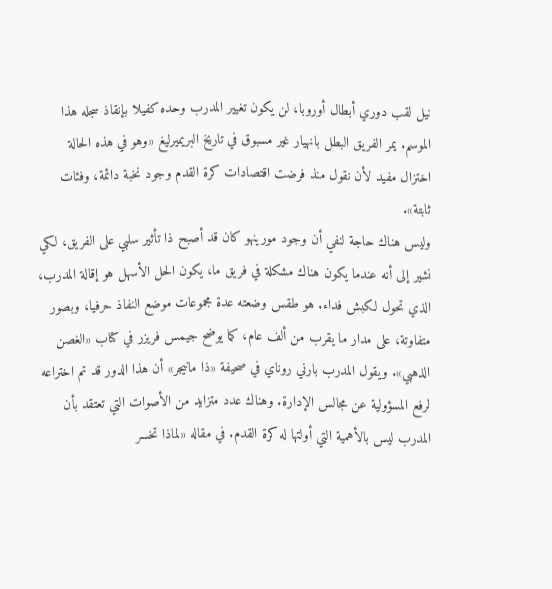نيل لقب دوري أبطال أوروبا، لن يكون تغيير المدرب وحده كفيلا بإنقاذ سجله هذا الموسم. يمر الفريق البطل بانهيار غير مسبوق في تاريخ البريميرليغ «وهو في هذه الحالة اختزال مفيد لأن نقول منذ فرضت اقتصادات كرة القدم وجود نخبة دائمة، وفئات ثابتة».
وليس هناك حاجة لنفي أن وجود مورينهو كان قد أصبح ذا تأثير سلبي على الفريق، لكي نشير إلى أنه عندما يكون هناك مشكلة في فريق ما، يكون الحل الأسهل هو إقالة المدرب، الذي تحول لكبش فداء. هو طقس وضعته عدة مجموعات موضع النفاذ حرفيا، وبصور متفاوتة، على مدار ما يقرب من ألف عام، كما يوضح جيمس فريزر في كتاب «الغصن الذهبي». ويقول المدرب بارني روناي في صحيفة «ذا مانيجر» أن هذا الدور قد تم اختراعه لرفع المسؤولية عن مجالس الإدارة. وهناك عدد متزايد من الأصوات التي تعتقد بأن المدرب ليس بالأهمية التي أولتها له كرة القدم. في مقاله «لماذا تخسر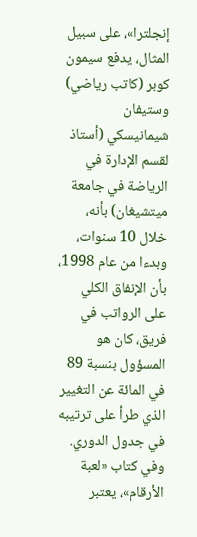إنجلترا»، على سبيل المثال، يدفع سيمون كوبر (كاتب رياضي) وستيفان شيمانيسكي (أستاذ لقسم الإدارة في الرياضة في جامعة ميتشيغان) بأنه، خلال 10 سنوات، وبدءا من عام 1998، بأن الإنفاق الكلي على الرواتب في فريق، كان هو المسؤول بنسبة 89 في المائة عن التغيير الذي طرأ على ترتيبه في جدول الدوري. وفي كتاب «لعبة الأرقام»، يعتبر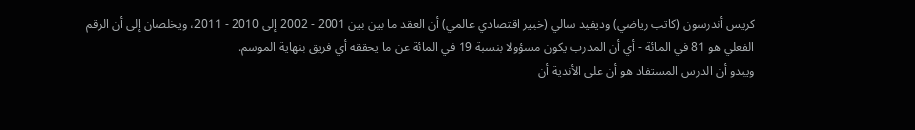كريس أندرسون (كاتب رياضي) وديفيد سالي (خبير اقتصادي عالمي) أن العقد ما بين بين 2001 - 2002 إلى 2010 - 2011، ويخلصان إلى أن الرقم الفعلي هو 81 في المائة - أي أن المدرب يكون مسؤولا بنسبة 19 في المائة عن ما يحققه أي فريق بنهاية الموسم.
ويبدو أن الدرس المستفاد هو أن على الأندية أن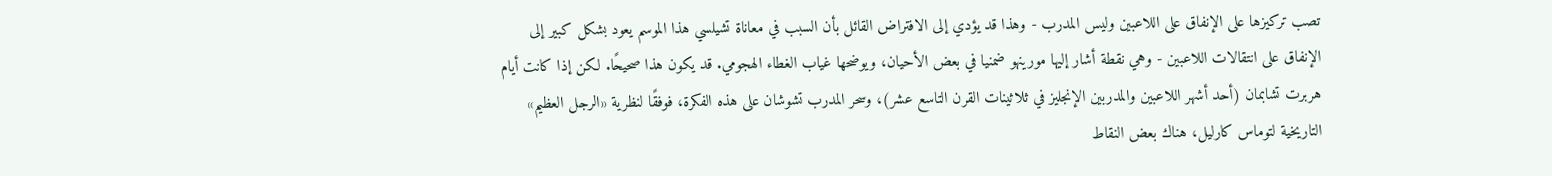تصب تركيزها على الإنفاق على اللاعبين وليس المدرب - وهذا قد يؤدي إلى الافتراض القائل بأن السبب في معاناة تشيلسي هذا الموسم يعود بشكل كبير إلى الإنفاق على انتقالات اللاعبين - وهي نقطة أشار إليها مورينهو ضمنيا في بعض الأحيان، ويوضحها غياب الغطاء الهجومي. قد يكون هذا صحيحًا. لكن إذا كانت أيام هربرت تشابمان (أحد أشهر اللاعبين والمدربين الإنجليز في ثلاثينات القرن التاسع عشر)، وسحر المدرب تشوشان على هذه الفكرة، فوفقًا لنظرية «الرجل العظيم» التاريخية لتوماس كارليل، هناك بعض النقاط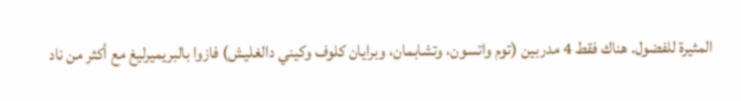المثيرة للفضول. هناك فقط 4 مدربين (توم واتسون، وتشابمان، وبرايان كلوف وكيني دالغليش) فازوا بالبريميرليغ مع أكثر من ناد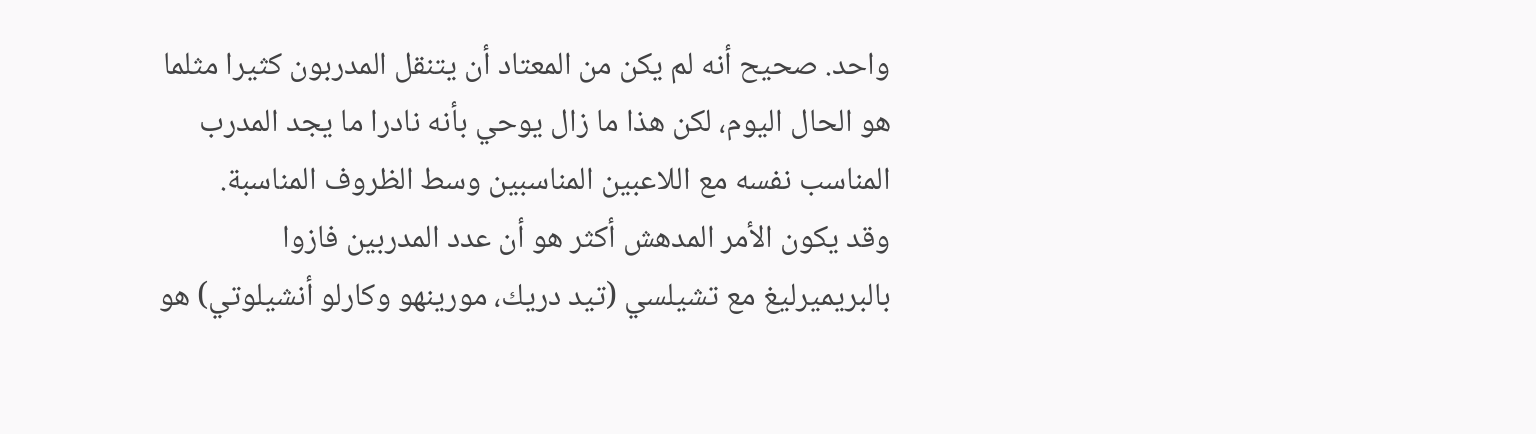واحد. صحيح أنه لم يكن من المعتاد أن يتنقل المدربون كثيرا مثلما هو الحال اليوم، لكن هذا ما زال يوحي بأنه نادرا ما يجد المدرب المناسب نفسه مع اللاعبين المناسبين وسط الظروف المناسبة.
وقد يكون الأمر المدهش أكثر هو أن عدد المدربين فازوا بالبريميرليغ مع تشيلسي (تيد دريك، مورينهو وكارلو أنشيلوتي) هو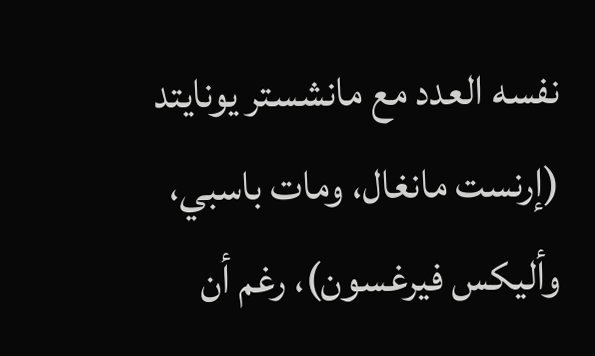نفسه العدد مع مانشستر يونايتد (إرنست مانغال، ومات باسبي، وأليكس فيرغسون)، رغم أن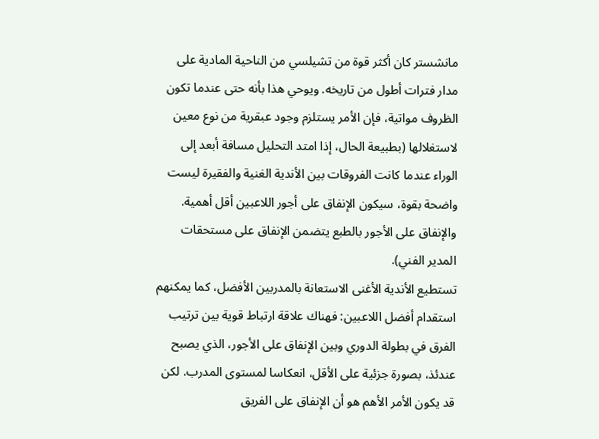مانشستر كان أكثر قوة من تشيلسي من الناحية المادية على مدار فترات أطول من تاريخه. ويوحي هذا بأنه حتى عندما تكون الظروف مواتية، فإن الأمر يستلزم وجود عبقرية من نوع معين لاستغلالها (بطبيعة الحال، إذا امتد التحليل مسافة أبعد إلى الوراء عندما كانت الفروقات بين الأندية الغنية والفقيرة ليست واضحة بقوة، سيكون الإنفاق على أجور اللاعبين أقل أهمية. والإنفاق على الأجور بالطبع يتضمن الإنفاق على مستحقات المدير الفني).
تستطيع الأندية الأغنى الاستعانة بالمدربين الأفضل، كما يمكنهم استقدام أفضل اللاعبين: فهناك علاقة ارتباط قوية بين ترتيب الفرق في بطولة الدوري وبين الإنفاق على الأجور، الذي يصبح عندئذ، بصورة جزئية على الأقل، انعكاسا لمستوى المدرب. لكن قد يكون الأمر الأهم هو أن الإنفاق على الفريق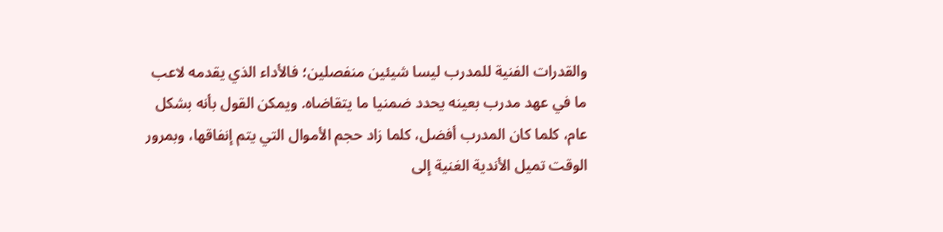والقدرات الفنية للمدرب ليسا شيئين منفصلين؛ فالأداء الذي يقدمه لاعب ما في عهد مدرب بعينه يحدد ضمنيا ما يتقاضاه. ويمكن القول بأنه بشكل عام، كلما كان المدرب أفضل، كلما زاد حجم الأموال التي يتم إنفاقها، وبمرور الوقت تميل الأندية الغنية إلى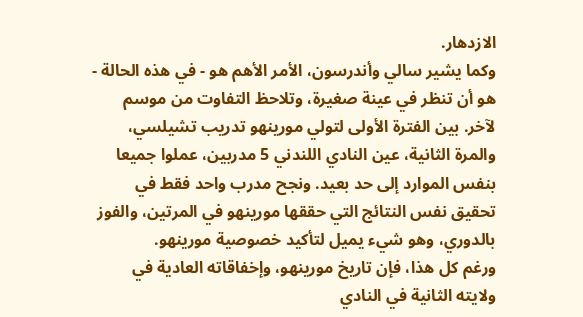الازدهار.
وكما يشير سالي وأندرسون، الأمر الأهم هو - في هذه الحالة - هو أن تنظر في عينة صغيرة، وتلاحظ التفاوت من موسم لآخر. بين الفترة الأولى لتولي مورينهو تدريب تشيلسي، والمرة الثانية، عين النادي اللندني 5 مدربين، عملوا جميعا بنفس الموارد إلى حد بعيد. ونجح مدرب واحد فقط في تحقيق نفس النتائج التي حققها مورينهو في المرتين، والفوز بالدوري، وهو شيء يميل لتأكيد خصوصية مورينهو.
ورغم كل هذا، فإن تاريخ مورينهو، وإخفاقاته العادية في ولايته الثانية في النادي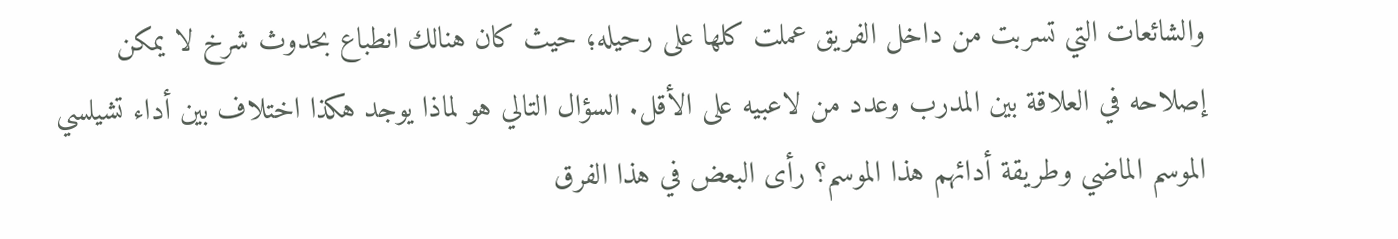والشائعات التي تسربت من داخل الفريق عملت كلها على رحيله؛ حيث كان هنالك انطباع بحدوث شرخ لا يمكن إصلاحه في العلاقة بين المدرب وعدد من لاعبيه على الأقل. السؤال التالي هو لماذا يوجد هكذا اختلاف بين أداء تشيلسي الموسم الماضي وطريقة أدائهم هذا الموسم؟ رأى البعض في هذا الفرق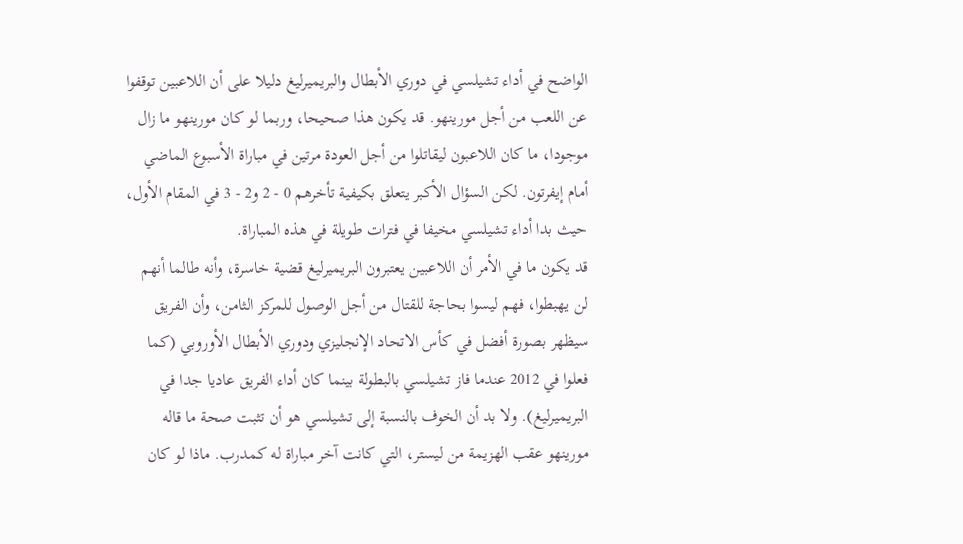الواضح في أداء تشيلسي في دوري الأبطال والبريميرليغ دليلا على أن اللاعبين توقفوا عن اللعب من أجل مورينهو. قد يكون هذا صحيحا، وربما لو كان مورينهو ما زال موجودا، ما كان اللاعبون ليقاتلوا من أجل العودة مرتين في مباراة الأسبوع الماضي أمام إيفرتون. لكن السؤال الأكبر يتعلق بكيفية تأخرهم 0 - 2 و2 - 3 في المقام الأول، حيث بدا أداء تشيلسي مخيفا في فترات طويلة في هذه المباراة.
قد يكون ما في الأمر أن اللاعبين يعتبرون البريميرليغ قضية خاسرة، وأنه طالما أنهم لن يهبطوا، فهم ليسوا بحاجة للقتال من أجل الوصول للمركز الثامن، وأن الفريق سيظهر بصورة أفضل في كأس الاتحاد الإنجليزي ودوري الأبطال الأوروبي (كما فعلوا في 2012 عندما فاز تشيلسي بالبطولة بينما كان أداء الفريق عاديا جدا في البريميرليغ). ولا بد أن الخوف بالنسبة إلى تشيلسي هو أن تثبت صحة ما قاله مورينهو عقب الهزيمة من ليستر، التي كانت آخر مباراة له كمدرب. ماذا لو كان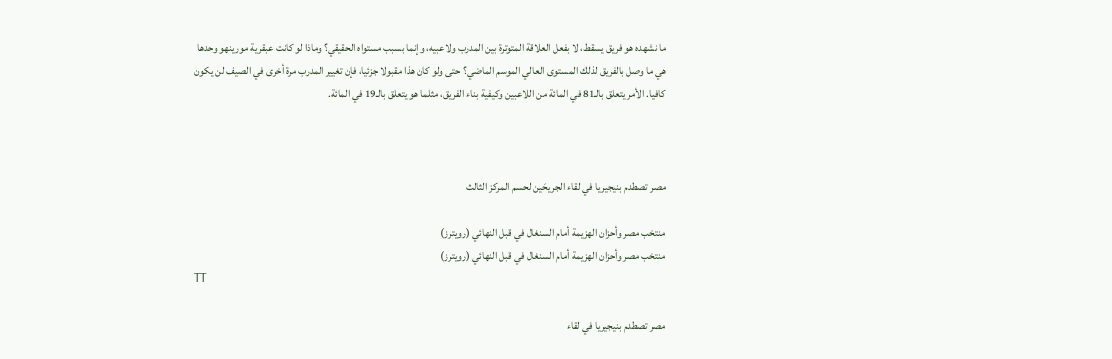ما نشهده هو فريق يسقط، لا بفعل العلاقة المتوترة بين المدرب ولاعبيه، وإنما بسبب مستواه الحقيقي؟ وماذا لو كانت عبقرية مورينهو وحدها هي ما وصل بالفريق لذلك المستوى العالي الموسم الماضي؟ حتى ولو كان هذا مقبولا جزئيا، فإن تغيير المدرب مرة أخرى في الصيف لن يكون كافيا. الأمر يتعلق بالـ81 في المائة من اللاعبين وكيفية بناء الفريق، مثلما هو يتعلق بالـ19 في المائة.



مصر تصطدم بنيجيريا في لقاء الجريحَين لحسم المركز الثالث

منتخب مصر وأحزان الهزيمة أمام السنغال في قبل النهائي (رويترز)
منتخب مصر وأحزان الهزيمة أمام السنغال في قبل النهائي (رويترز)
TT

مصر تصطدم بنيجيريا في لقاء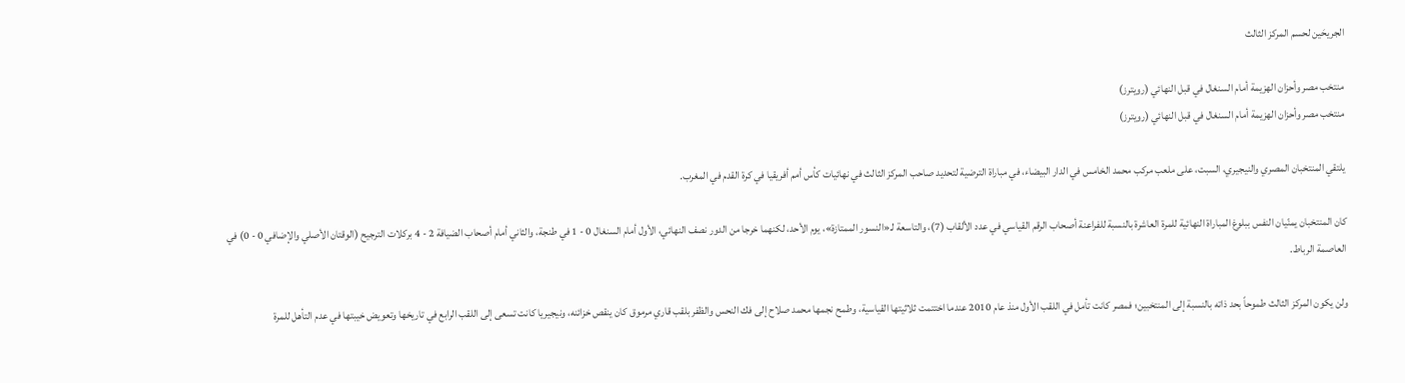الجريحَين لحسم المركز الثالث

منتخب مصر وأحزان الهزيمة أمام السنغال في قبل النهائي (رويترز)
منتخب مصر وأحزان الهزيمة أمام السنغال في قبل النهائي (رويترز)

يلتقي المنتخبان المصري والنيجيري، السبت، على ملعب مركب محمد الخامس في الدار البيضاء، في مباراة الترضية لتحديد صاحب المركز الثالث في نهائيات كأس أمم أفريقيا في كرة القدم في المغرب.

كان المنتخبان يمنّيان النفس ببلوغ المباراة النهائية للمرة العاشرة بالنسبة للفراعنة أصحاب الرقم القياسي في عدد الألقاب (7)، والتاسعة لـ«النسور الممتازة»، يوم الأحد، لكنهما خرجا من الدور نصف النهائي، الأول أمام السنغال 0 - 1 في طنجة، والثاني أمام أصحاب الضيافة 2 - 4 بركلات الترجيح (الوقتان الأصلي والإضافي 0 - 0) في العاصمة الرباط.

ولن يكون المركز الثالث طموحاً بحد ذاته بالنسبة إلى المنتخبين؛ فمصر كانت تأمل في اللقب الأول منذ عام 2010 عندما اختتمت ثلاثيتها القياسية، وطمح نجمها محمد صلاح إلى فك النحس والظفر بلقب قاري مرموق كان ينقص خزائنه، ونيجيريا كانت تسعى إلى اللقب الرابع في تاريخها وتعويض خيبتها في عدم التأهل للمرة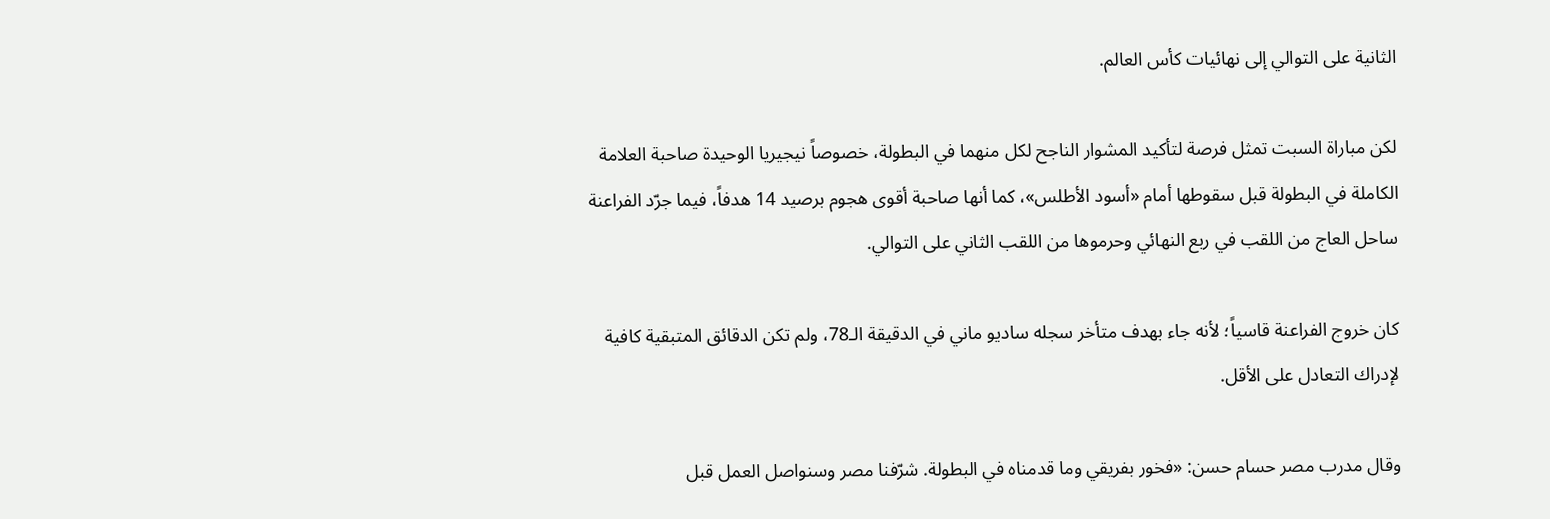الثانية على التوالي إلى نهائيات كأس العالم.

لكن مباراة السبت تمثل فرصة لتأكيد المشوار الناجح لكل منهما في البطولة، خصوصاً نيجيريا الوحيدة صاحبة العلامة الكاملة في البطولة قبل سقوطها أمام «أسود الأطلس»، كما أنها صاحبة أقوى هجوم برصيد 14 هدفاً، فيما جرّد الفراعنة ساحل العاج من اللقب في ربع النهائي وحرموها من اللقب الثاني على التوالي.

كان خروج الفراعنة قاسياً؛ لأنه جاء بهدف متأخر سجله ساديو ماني في الدقيقة الـ78، ولم تكن الدقائق المتبقية كافية لإدراك التعادل على الأقل.

وقال مدرب مصر حسام حسن: «فخور بفريقي وما قدمناه في البطولة. شرّفنا مصر وسنواصل العمل قبل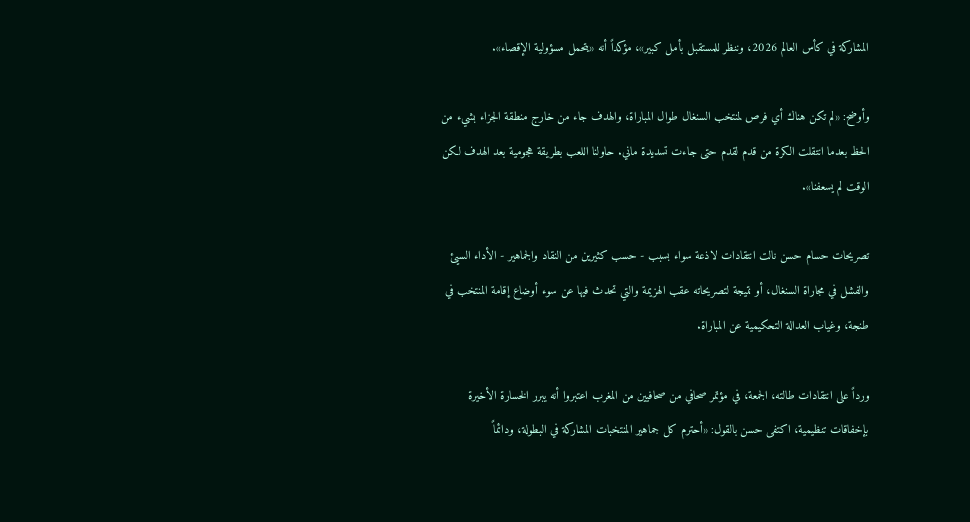المشاركة في كأس العالم 2026، وننظر للمستقبل بأمل كبير»، مؤكداً أنه «يتحمل مسؤولية الإقصاء».

وأوضح: «لم تكن هناك أي فرص لمنتخب السنغال طوال المباراة، والهدف جاء من خارج منطقة الجزاء بشيء من الحظ بعدما انتقلت الكرة من قدم لقدم حتى جاءت تسديدة ماني. حاولنا اللعب بطريقة هجومية بعد الهدف لكن الوقت لم يسعفنا».

تصريحات حسام حسن نالت انتقادات لاذعة سواء بسبب - حسب كثيرين من النقاد والجماهير - الأداء السيئ والفشل في مجاراة السنغال، أو نتيجة لتصريحاته عقب الهزيمة والتي تحدث فيها عن سوء أوضاع إقامة المنتخب في طنجة، وغياب العدالة التحكيمية عن المباراة.

ورداً على انتقادات طالته، الجمعة، في مؤتمر صحافي من صحافيين من المغرب اعتبروا أنه يبرر الخسارة الأخيرة بإخفاقات تنظيمية، اكتفى حسن بالقول: «أحترم كل جماهير المنتخبات المشاركة في البطولة، ودائماً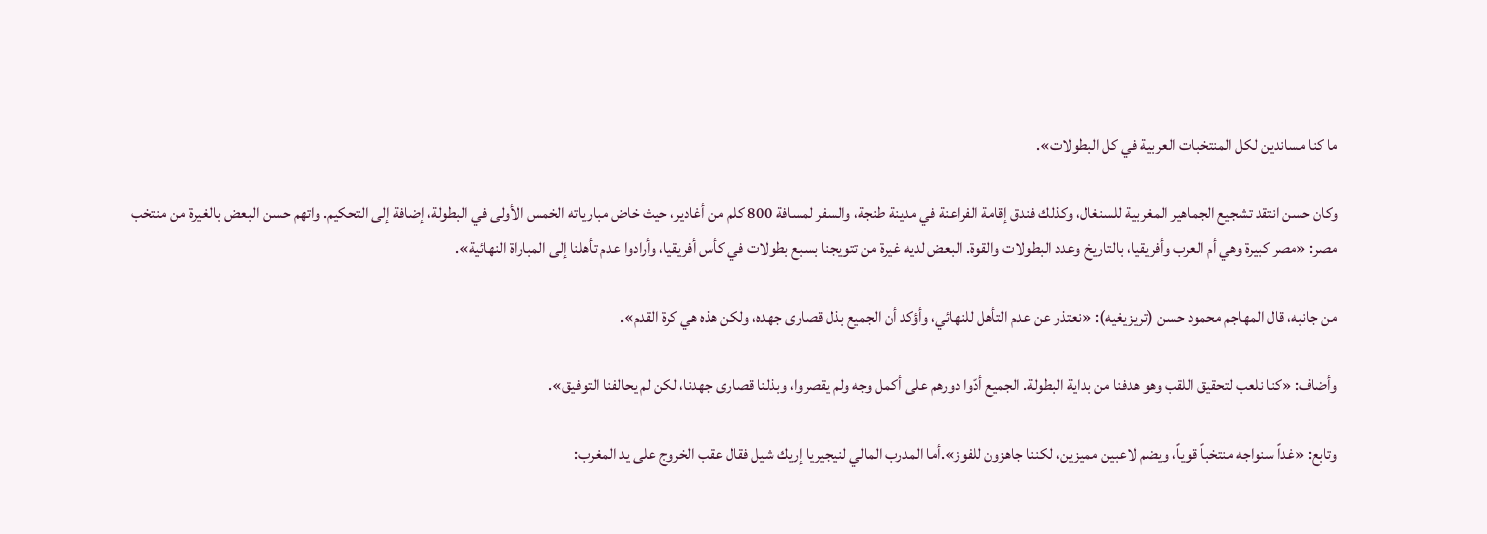ما كنا مساندين لكل المنتخبات العربية في كل البطولات».

وكان حسن انتقد تشجيع الجماهير المغربية للسنغال، وكذلك فندق إقامة الفراعنة في مدينة طنجة، والسفر لمسافة 800 كلم من أغادير، حيث خاض مبارياته الخمس الأولى في البطولة، إضافة إلى التحكيم. واتهم حسن البعض بالغيرة من منتخب مصر: «مصر كبيرة وهي أم العرب وأفريقيا، بالتاريخ وعدد البطولات والقوة. البعض لديه غيرة من تتويجنا بسبع بطولات في كأس أفريقيا، وأرادوا عدم تأهلنا إلى المباراة النهائية».

من جانبه، قال المهاجم محمود حسن (تريزيغيه): «نعتذر عن عدم التأهل للنهائي، وأؤكد أن الجميع بذل قصارى جهده، ولكن هذه هي كرة القدم».

وأضاف: «كنا نلعب لتحقيق اللقب وهو هدفنا من بداية البطولة. الجميع أدّوا دورهم على أكمل وجه ولم يقصروا، وبذلنا قصارى جهدنا، لكن لم يحالفنا التوفيق».

وتابع: «غداً سنواجه منتخباً قوياً، ويضم لاعبين مميزين، لكننا جاهزون للفوز».أما المدرب المالي لنيجيريا إريك شيل فقال عقب الخروج على يد المغرب: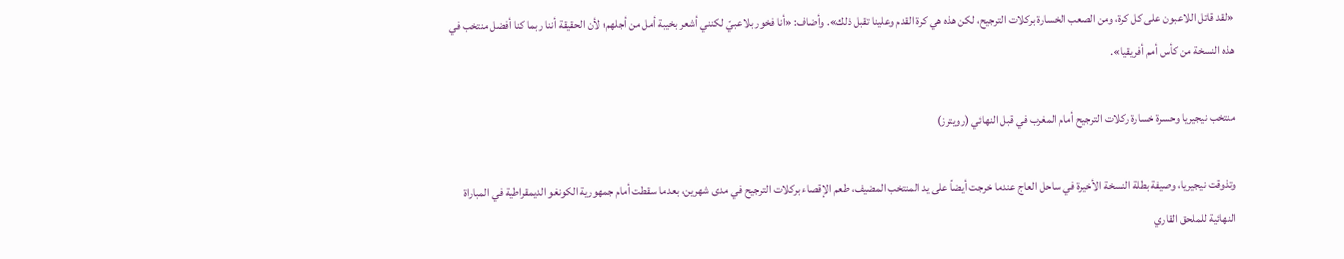«لقد قاتل اللاعبون على كل كرة، ومن الصعب الخسارة بركلات الترجيح، لكن هذه هي كرة القدم وعلينا تقبل ذلك». وأضاف: «أنا فخور بلاعبيّ لكنني أشعر بخيبة أمل من أجلهم؛ لأن الحقيقة أننا ربما كنا أفضل منتخب في هذه النسخة من كأس أمم أفريقيا».

منتخب نيجيريا وحسرة خسارة ركلات الترجيح أمام المغرب في قبل النهائي (رويترز)

وتذوقت نيجيريا، وصيفة بطلة النسخة الأخيرة في ساحل العاج عندما خرجت أيضاً على يد المنتخب المضيف، طعم الإقصاء بركلات الترجيح في مدى شهرين، بعدما سقطت أمام جمهورية الكونغو الديمقراطية في المباراة النهائية للملحق القاري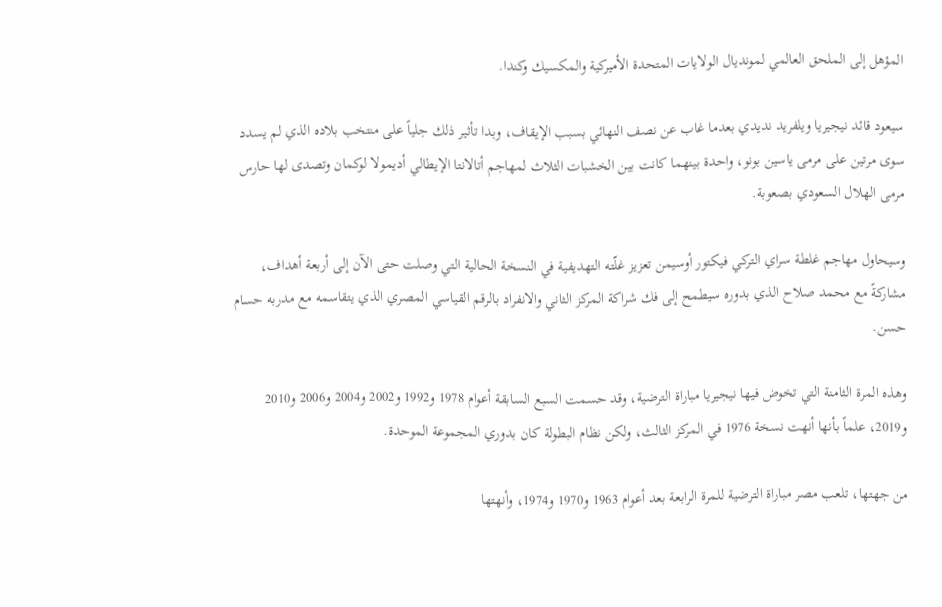المؤهل إلى الملحق العالمي لمونديال الولايات المتحدة الأميركية والمكسيك وكندا.

سيعود قائد نيجيريا ويلفريد نديدي بعدما غاب عن نصف النهائي بسبب الإيقاف، وبدا تأثير ذلك جلياً على منتخب بلاده الذي لم يسدد سوى مرتين على مرمى ياسين بونو، واحدة بينهما كانت بين الخشبات الثلاث لمهاجم أتالانتا الإيطالي أديمولا لوكمان وتصدى لها حارس مرمى الهلال السعودي بصعوبة.

وسيحاول مهاجم غلطة سراي التركي فيكتور أوسيمن تعزيز غلّته التهديفية في النسخة الحالية التي وصلت حتى الآن إلى أربعة أهداف، مشاركةً مع محمد صلاح الذي بدوره سيطمح إلى فك شراكة المركز الثاني والانفراد بالرقم القياسي المصري الذي يتقاسمه مع مدربه حسام حسن.

وهذه المرة الثامنة التي تخوض فيها نيجيريا مباراة الترضية، وقد حسمت السبع السابقة أعوام 1978 و1992 و2002 و2004 و2006 و2010 و2019، علماً بأنها أنهت نسخة 1976 في المركز الثالث، ولكن نظام البطولة كان بدوري المجموعة الموحدة.

من جهتها، تلعب مصر مباراة الترضية للمرة الرابعة بعد أعوام 1963 و1970 و1974، وأنهتها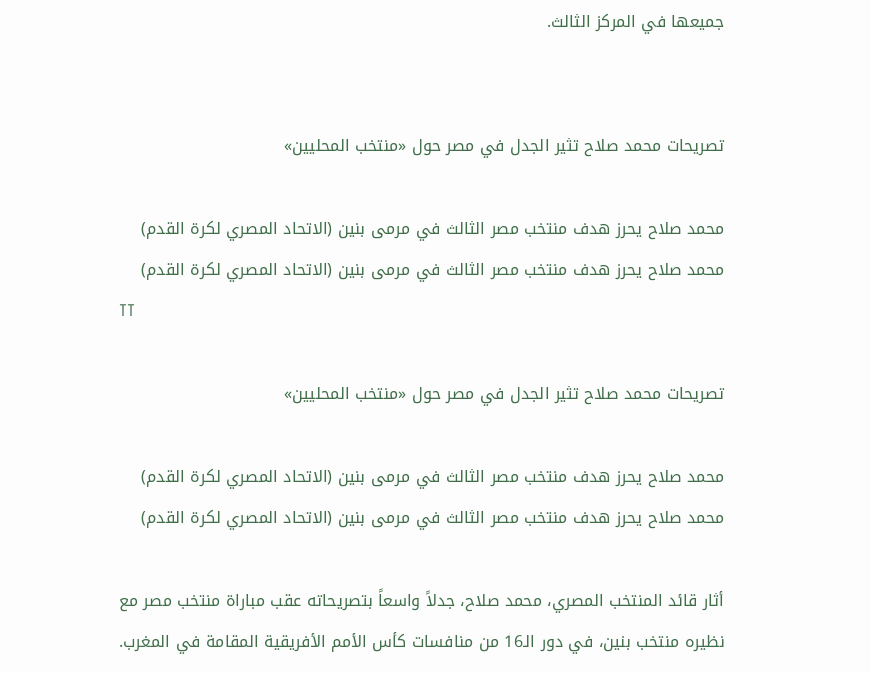جميعها في المركز الثالث.


تصريحات محمد صلاح تثير الجدل في مصر حول «منتخب المحليين»

محمد صلاح يحرز هدف منتخب مصر الثالث في مرمى بنين (الاتحاد المصري لكرة القدم)
محمد صلاح يحرز هدف منتخب مصر الثالث في مرمى بنين (الاتحاد المصري لكرة القدم)
TT

تصريحات محمد صلاح تثير الجدل في مصر حول «منتخب المحليين»

محمد صلاح يحرز هدف منتخب مصر الثالث في مرمى بنين (الاتحاد المصري لكرة القدم)
محمد صلاح يحرز هدف منتخب مصر الثالث في مرمى بنين (الاتحاد المصري لكرة القدم)

أثار قائد المنتخب المصري، محمد صلاح، جدلاً واسعاً بتصريحاته عقب مباراة منتخب مصر مع نظيره منتخب بنين، في دور الـ16 من منافسات كأس الأمم الأفريقية المقامة في المغرب.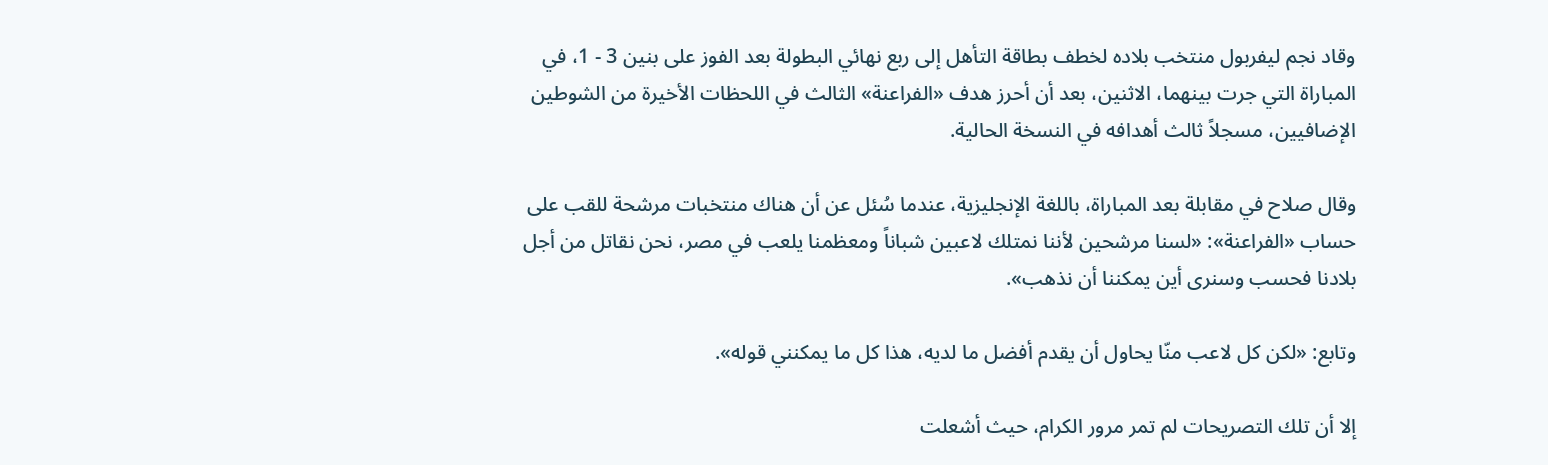وقاد نجم ليفربول منتخب بلاده لخطف بطاقة التأهل إلى ربع نهائي البطولة بعد الفوز على بنين 3 - 1، في المباراة التي جرت بينهما، الاثنين، بعد أن أحرز هدف «الفراعنة» الثالث في اللحظات الأخيرة من الشوطين الإضافيين، مسجلاً ثالث أهدافه في النسخة الحالية.

وقال صلاح في مقابلة بعد المباراة، باللغة الإنجليزية، عندما سُئل عن أن هناك منتخبات مرشحة للقب على حساب «الفراعنة»: «لسنا مرشحين لأننا نمتلك لاعبين شباناً ومعظمنا يلعب في مصر، نحن نقاتل من أجل بلادنا فحسب وسنرى أين يمكننا أن نذهب».

وتابع: «لكن كل لاعب منّا يحاول أن يقدم أفضل ما لديه، هذا كل ما يمكنني قوله».

إلا أن تلك التصريحات لم تمر مرور الكرام، حيث أشعلت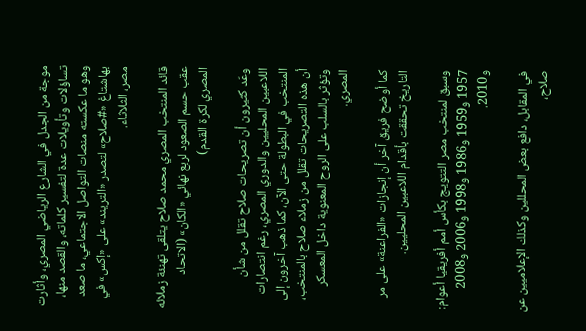موجة من الجدل في الشارع الرياضي المصري، وأثارت تساؤلات وتأويلات عدة لتفسير كلماته، والقصد منها، وهو ما عكسته منصات التواصل الاجتماعي، ما صعد بهاشتاغ «#صلاح» لتصدر «التريند» على «إكس» في مصر، الثلاثاء.

قائد المنتخب المصري محمد صلاح يتلقى تهنئة زملائه عقب حسم الصعود لربع نهائي «الكان» (الاتحاد المصري لكرة القدم)

وعّد كثيرون أن تصريحات صلاح تقلل من شأن اللاعبين المحليين والدوري المصري، رغم انتصارات المنتخب في البطولة حتى الآن، كما ذهب آخرون إلى أن هذه التصريحات تقلل من زملاء صلاح بالمنتخب، وتؤثر بالسلب على الروح المعنوية داخل المعسكر المصري.

كما أوضح فريق آخر أن إنجازات «الفراعنة» على مر التاريخ تحققت بأقدام اللاعبين المحليين.

وسبق لمنتخب مصر التتويج بكأس أمم أفريقيا أعوام: 1957 و1959 و1986 و1998 و2006 و2008 و2010.

في المقابل، دافع بعض المحللين وكذلك الإعلاميين عن صلاح،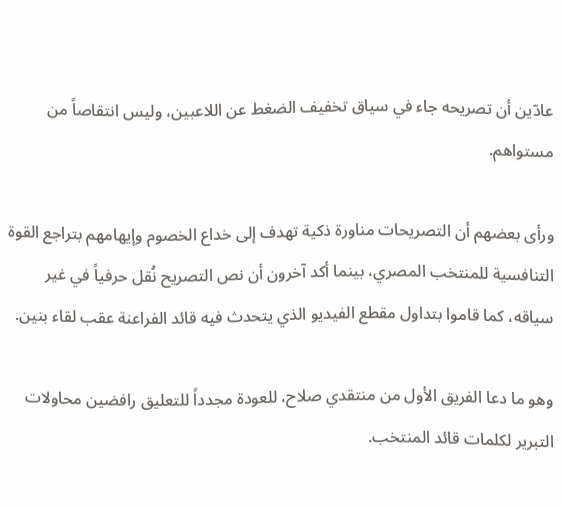عادّين أن تصريحه جاء في سياق تخفيف الضغط عن اللاعبين، وليس انتقاصاً من مستواهم.

ورأى بعضهم أن التصريحات مناورة ذكية تهدف إلى خداع الخصوم وإيهامهم بتراجع القوة التنافسية للمنتخب المصري، بينما أكد آخرون أن نص التصريح نُقل حرفياً في غير سياقه، كما قاموا بتداول مقطع الفيديو الذي يتحدث فيه قائد الفراعنة عقب لقاء بنين.

وهو ما دعا الفريق الأول من منتقدي صلاح، للعودة مجدداً للتعليق رافضين محاولات التبرير لكلمات قائد المنتخب.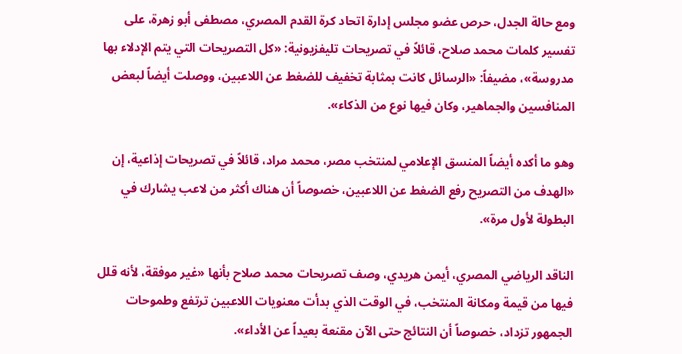ومع حالة الجدل، حرص عضو مجلس إدارة اتحاد كرة القدم المصري، مصطفى أبو زهرة، على تفسير كلمات محمد صلاح، قائلاً في تصريحات تليفزيونية: «كل التصريحات التي يتم الإدلاء بها مدروسة»، مضيفاً: «الرسائل كانت بمثابة تخفيف للضغط عن اللاعبين، ووصلت أيضاً لبعض المنافسين والجماهير، وكان فيها نوع من الذكاء».

وهو ما أكده أيضاً المنسق الإعلامي لمنتخب مصر، محمد مراد، قائلاً في تصريحات إذاعية، إن «الهدف من التصريح رفع الضغط عن اللاعبين، خصوصاً أن هناك أكثر من لاعب يشارك في البطولة لأول مرة».

الناقد الرياضي المصري، أيمن هريدي، وصف تصريحات محمد صلاح بأنها «غير موفقة، لأنه قلل فيها من قيمة ومكانة المنتخب، في الوقت الذي بدأت معنويات اللاعبين ترتفع وطموحات الجمهور تزداد، خصوصاً أن النتائج حتى الآن مقنعة بعيداً عن الأداء».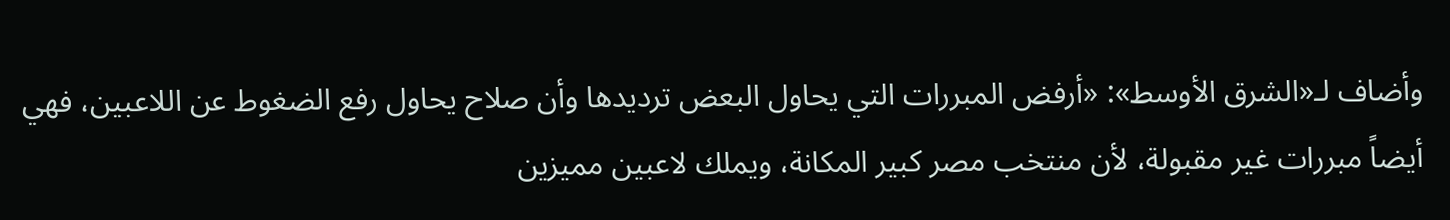وأضاف لـ«الشرق الأوسط»: «أرفض المبررات التي يحاول البعض ترديدها وأن صلاح يحاول رفع الضغوط عن اللاعبين، فهي أيضاً مبررات غير مقبولة، لأن منتخب مصر كبير المكانة، ويملك لاعبين مميزين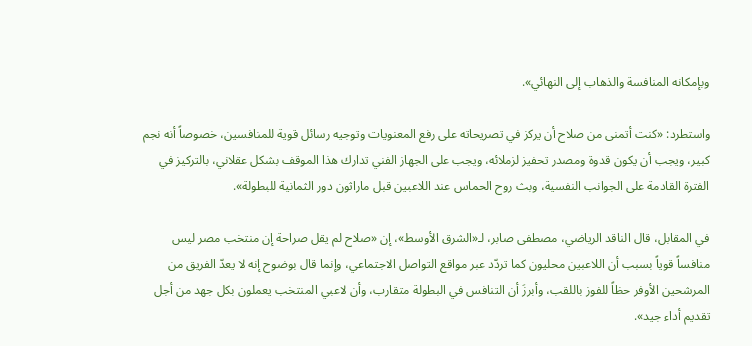وبإمكانه المنافسة والذهاب إلى النهائي».

واستطرد: «كنت أتمنى من صلاح أن يركز في تصريحاته على رفع المعنويات وتوجيه رسائل قوية للمنافسين، خصوصاً أنه نجم كبير، ويجب أن يكون قدوة ومصدر تحفيز لزملائه، ويجب على الجهاز الفني تدارك هذا الموقف بشكل عقلاني، بالتركيز في الفترة القادمة على الجوانب النفسية، وبث روح الحماس عند اللاعبين قبل ماراثون دور الثمانية للبطولة».

في المقابل، قال الناقد الرياضي، مصطفى صابر، لـ«الشرق الأوسط»، إن «صلاح لم يقل صراحة إن منتخب مصر ليس منافساً قوياً بسبب أن اللاعبين محليون كما تردّد عبر مواقع التواصل الاجتماعي، وإنما قال بوضوح إنه لا يعدّ الفريق من المرشحين الأوفر حظاً للفوز باللقب، وأبرزَ أن التنافس في البطولة متقارب، وأن لاعبي المنتخب يعملون بكل جهد من أجل تقديم أداء جيد».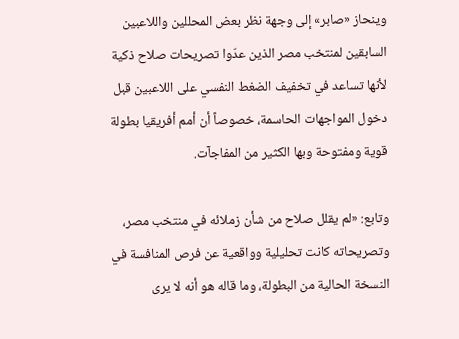وينحاز «صابر» إلى وجهة نظر بعض المحللين واللاعبين السابقين لمنتخب مصر الذين عدّوا تصريحات صلاح ذكية لأنها تساعد في تخفيف الضغط النفسي على اللاعبين قبل دخول المواجهات الحاسمة، خصوصاً أن أمم أفريقيا بطولة قوية ومفتوحة وبها الكثير من المفاجآت.

وتابع: «لم يقلل صلاح من شأن زملائه في منتخب مصر، وتصريحاته كانت تحليلية وواقعية عن فرص المنافسة في النسخة الحالية من البطولة، وما قاله هو أنه لا يرى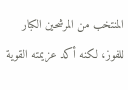المنتخب من المرشحين الكبار للفوز، لكنه أكد عزيمته القوية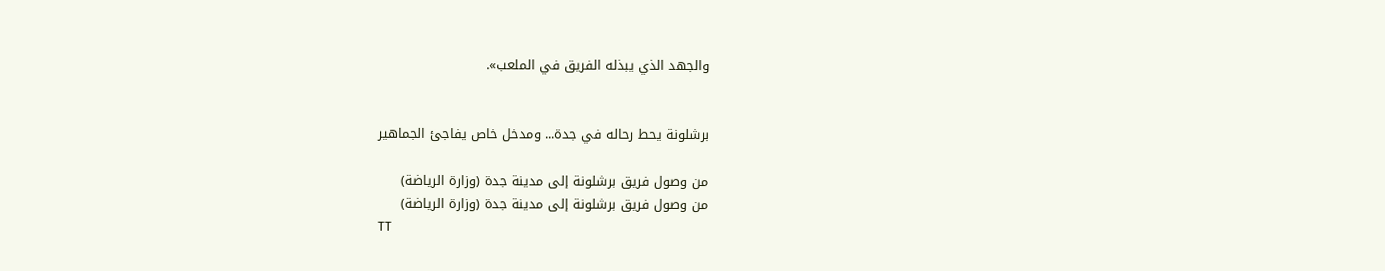والجهد الذي يبذله الفريق في الملعب».


برشلونة يحط رحاله في جدة... ومدخل خاص يفاجئ الجماهير

من وصول فريق برشلونة إلى مدينة جدة (وزارة الرياضة)
من وصول فريق برشلونة إلى مدينة جدة (وزارة الرياضة)
TT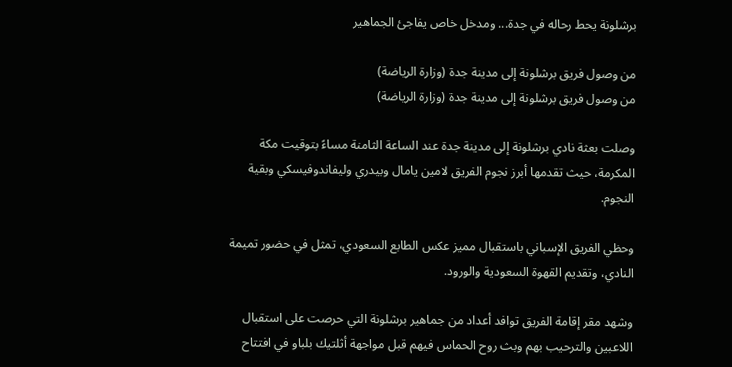برشلونة يحط رحاله في جدة... ومدخل خاص يفاجئ الجماهير

من وصول فريق برشلونة إلى مدينة جدة (وزارة الرياضة)
من وصول فريق برشلونة إلى مدينة جدة (وزارة الرياضة)

وصلت بعثة نادي برشلونة إلى مدينة جدة عند الساعة الثامنة مساءً بتوقيت مكة المكرمة، حيث تقدمها أبرز نجوم الفريق لامين يامال وبيدري وليفاندوفيسكي وبقية النجوم.

وحظي الفريق الإسباني باستقبال مميز عكس الطابع السعودي، تمثل في حضور تميمة النادي، وتقديم القهوة السعودية والورود.

وشهد مقر إقامة الفريق توافد أعداد من جماهير برشلونة التي حرصت على استقبال اللاعبين والترحيب بهم وبث روح الحماس فيهم قبل مواجهة أثلتيك بلباو في افتتاح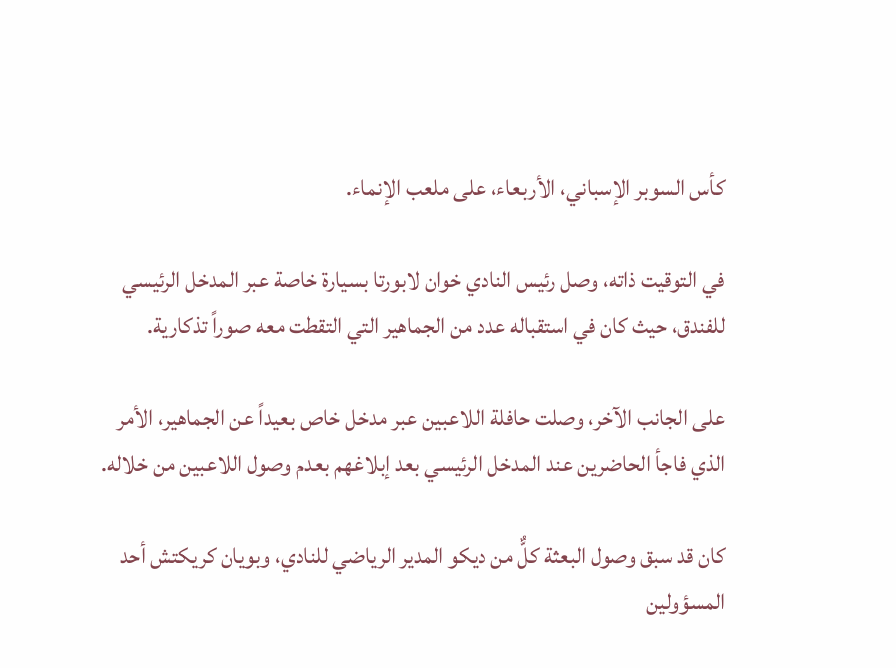كأس السوبر الإسباني، الأربعاء، على ملعب الإنماء.

في التوقيت ذاته، وصل رئيس النادي خوان لابورتا بسيارة خاصة عبر المدخل الرئيسي للفندق، حيث كان في استقباله عدد من الجماهير التي التقطت معه صوراً تذكارية.

على الجانب الآخر، وصلت حافلة اللاعبين عبر مدخل خاص بعيداً عن الجماهير، الأمر الذي فاجأ الحاضرين عند المدخل الرئيسي بعد إبلاغهم بعدم وصول اللاعبين من خلاله.

كان قد سبق وصول البعثة كلٌّ من ديكو المدير الرياضي للنادي، وبويان كريكتش أحد المسؤولين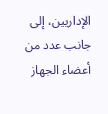الإداريين، إلى جانب عدد من أعضاء الجهاز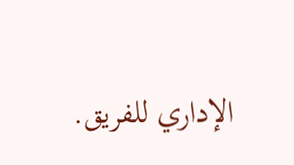الإداري للفريق.